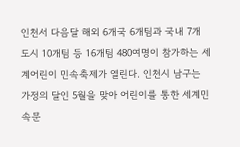인천서 다음달 해외 6개국 6개팀과 국내 7개 도시 10개팀 등 16개팀 480여명이 참가하는 세계어린이 민속축제가 열린다. 인천시 남구는 가정의 달인 5월을 맞아 어린이를 통한 세계민속문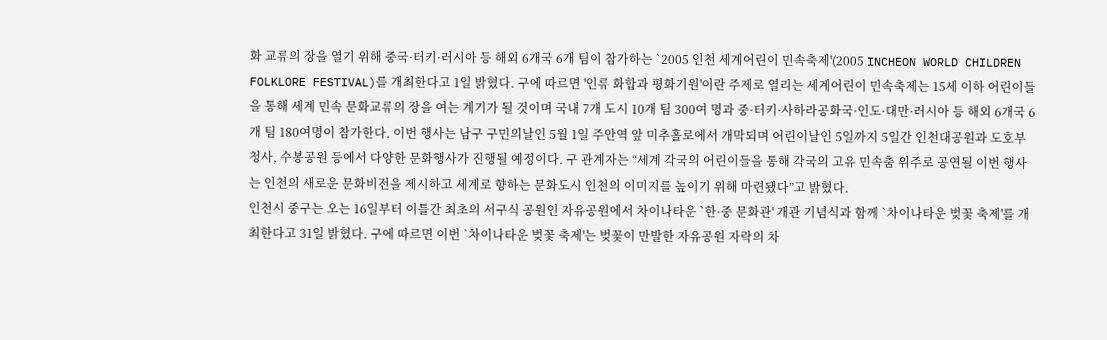화 교류의 장을 열기 위해 중국·터키·러시아 등 해외 6개국 6개 팀이 참가하는 `2005 인천 세계어린이 민속축제'(2005 INCHEON WORLD CHILDREN FOLKLORE FESTIVAL)를 개최한다고 1일 밝혔다. 구에 따르면 '인류 화합과 평화기원'이란 주제로 열리는 세계어린이 민속축제는 15세 이하 어린이들을 통해 세계 민속 문화교류의 장을 여는 계기가 될 것이며 국내 7개 도시 10개 팀 300여 명과 중·터키·사하라공화국·인도·대만·러시아 등 해외 6개국 6개 팀 180여명이 참가한다. 이번 행사는 남구 구민의날인 5월 1일 주안역 앞 미추홀로에서 개막되며 어린이날인 5일까지 5일간 인천대공원과 도호부청사, 수봉공원 등에서 다양한 문화행사가 진행될 예정이다. 구 관계자는 “세계 각국의 어린이들을 통해 각국의 고유 민속춤 위주로 공연될 이번 행사는 인천의 새로운 문화비전을 제시하고 세계로 향하는 문화도시 인천의 이미지를 높이기 위해 마련됐다”고 밝혔다.
인천시 중구는 오는 16일부터 이틀간 최초의 서구식 공원인 자유공원에서 차이나타운 `한·중 문화관' 개관 기념식과 함께 `차이나타운 벚꽃 축제'를 개최한다고 31일 밝혔다. 구에 따르면 이번 `차이나타운 벚꽃 축제'는 벚꽃이 만발한 자유공원 자락의 차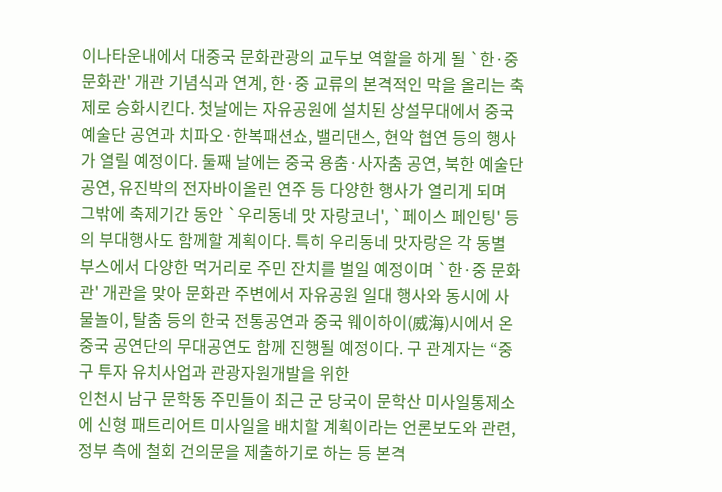이나타운내에서 대중국 문화관광의 교두보 역할을 하게 될 `한·중 문화관' 개관 기념식과 연계, 한·중 교류의 본격적인 막을 올리는 축제로 승화시킨다. 첫날에는 자유공원에 설치된 상설무대에서 중국 예술단 공연과 치파오·한복패션쇼, 밸리댄스, 현악 협연 등의 행사가 열릴 예정이다. 둘째 날에는 중국 용춤·사자춤 공연, 북한 예술단 공연, 유진박의 전자바이올린 연주 등 다양한 행사가 열리게 되며 그밖에 축제기간 동안 `우리동네 맛 자랑코너', `페이스 페인팅' 등의 부대행사도 함께할 계획이다. 특히 우리동네 맛자랑은 각 동별 부스에서 다양한 먹거리로 주민 잔치를 벌일 예정이며 `한·중 문화관' 개관을 맞아 문화관 주변에서 자유공원 일대 행사와 동시에 사물놀이, 탈춤 등의 한국 전통공연과 중국 웨이하이(威海)시에서 온 중국 공연단의 무대공연도 함께 진행될 예정이다. 구 관계자는 “중구 투자 유치사업과 관광자원개발을 위한
인천시 남구 문학동 주민들이 최근 군 당국이 문학산 미사일통제소에 신형 패트리어트 미사일을 배치할 계획이라는 언론보도와 관련, 정부 측에 철회 건의문을 제출하기로 하는 등 본격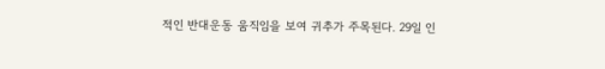적인 반대운동 움직임을 보여 귀추가 주목된다. 29일 인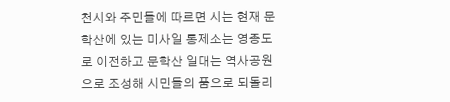천시와 주민들에 따르면 시는 현재 문학산에 있는 미사일 통제소는 영종도로 이전하고 문학산 일대는 역사공원으로 조성해 시민들의 품으로 되돌리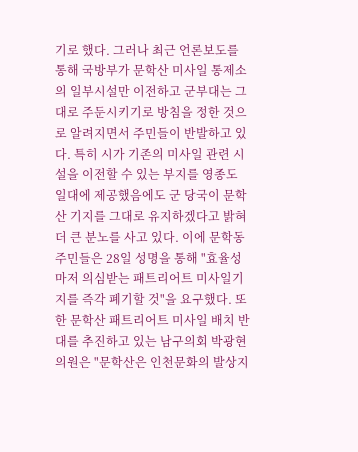기로 했다. 그러나 최근 언론보도를 통해 국방부가 문학산 미사일 통제소의 일부시설만 이전하고 군부대는 그대로 주둔시키기로 방침을 정한 것으로 알려지면서 주민들이 반발하고 있다. 특히 시가 기존의 미사일 관련 시설을 이전할 수 있는 부지를 영종도 일대에 제공했음에도 군 당국이 문학산 기지를 그대로 유지하겠다고 밝혀 더 큰 분노를 사고 있다. 이에 문학동 주민들은 28일 성명을 통해 "효율성마저 의심받는 패트리어트 미사일기지를 즉각 폐기할 것"을 요구했다. 또한 문학산 패트리어트 미사일 배치 반대를 추진하고 있는 남구의회 박광현 의원은 "문학산은 인천문화의 발상지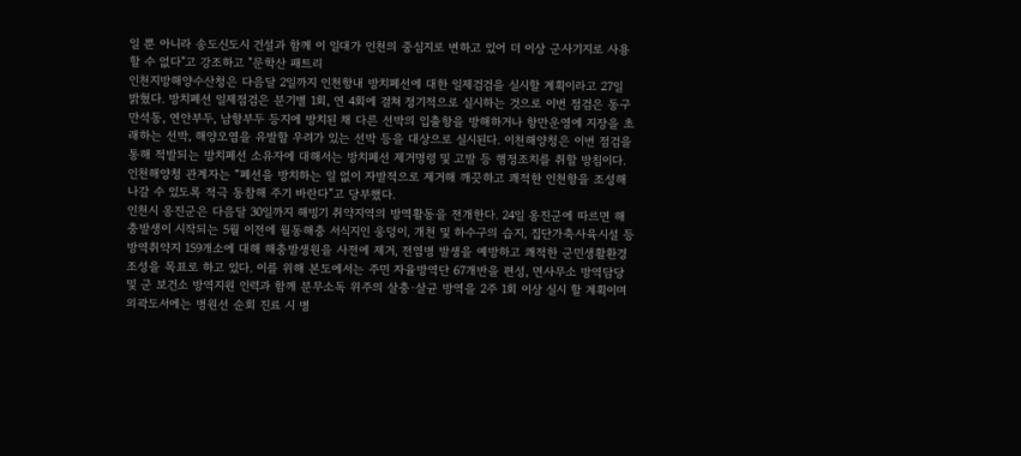일 뿐 아니라 송도신도시 건설과 함께 이 일대가 인천의 중심지로 변하고 있어 더 이상 군사기지로 사용할 수 없다"고 강조하고 "문학산 패트리
인천지방해양수산청은 다음달 2일까지 인천항내 방치폐선에 대한 일제검검을 실시할 계획이라고 27일 밝혔다. 방치폐선 일제점검은 분기별 1회, 연 4회에 걸쳐 정기적으로 실시하는 것으로 이번 점검은 동구 만석동, 연안부두, 남항부두 등지에 방치된 채 다른 선박의 입출항을 방해하거나 항만운영에 지장을 초래하는 선박, 해양오염을 유발할 우려가 있는 선박 등을 대상으로 실시된다. 이천해양청은 이번 점검을 통해 적발되는 방치폐선 소유자에 대해서는 방치폐선 제거명령 및 고발 등 행정조치를 취할 방침이다. 인천해양청 관계자는 “폐선을 방치하는 일 없이 자발적으로 제거해 깨끗하고 쾌적한 인천항을 조성해 나갈 수 있도록 적극 동참해 주기 바란다”고 당부했다.
인천시 옹진군은 다음달 30일까지 해빙기 취약지역의 방역활동을 전개한다. 24일 옹진군에 따르면 해충발생이 시작되는 5월 이전에 월동해충 서식지인 웅덩이, 개천 및 하수구의 습지, 집단가축사육시설 등 방역취약지 159개소에 대해 해충발생원을 사전에 제거, 전염병 발생을 예방하고 쾌적한 군민생활환경 조성을 목표로 하고 있다. 이를 위해 본도에서는 주민 자율방역단 67개반을 편성, 면사무소 방역담당 및 군 보건소 방역지원 인력과 함께 분무소독 위주의 살충·살균 방역을 2주 1회 이상 실시 할 계획이며 외곽도서에는 병원선 순회 진료 시 병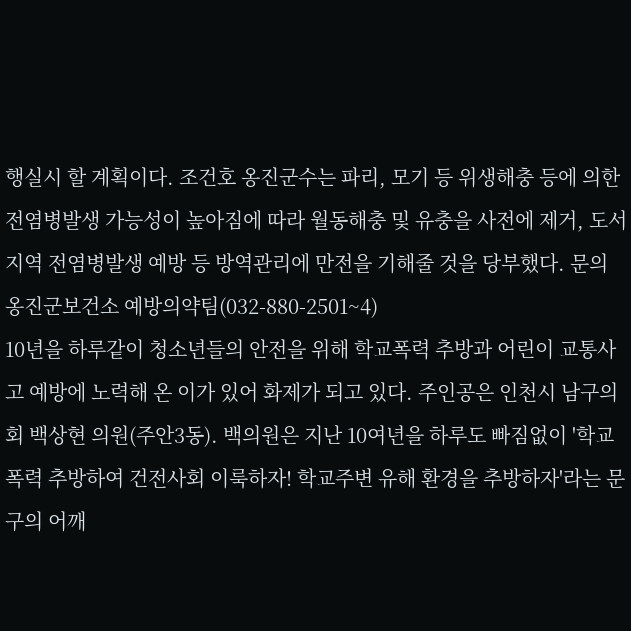행실시 할 계획이다. 조건호 옹진군수는 파리, 모기 등 위생해충 등에 의한 전염병발생 가능성이 높아짐에 따라 월동해충 및 유충을 사전에 제거, 도서지역 전염병발생 예방 등 방역관리에 만전을 기해줄 것을 당부했다. 문의 옹진군보건소 예방의약팀(032-880-2501~4)
10년을 하루같이 청소년들의 안전을 위해 학교폭력 추방과 어린이 교통사고 예방에 노력해 온 이가 있어 화제가 되고 있다. 주인공은 인천시 남구의회 백상현 의원(주안3동). 백의원은 지난 10여년을 하루도 빠짐없이 '학교폭력 추방하여 건전사회 이룩하자! 학교주변 유해 환경을 추방하자'라는 문구의 어깨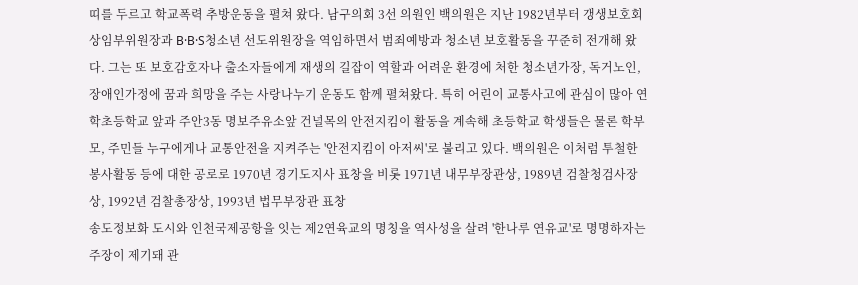띠를 두르고 학교폭력 추방운동을 펼쳐 왔다. 남구의회 3선 의원인 백의원은 지난 1982년부터 갱생보호회 상임부위원장과 B·B·S청소년 선도위원장을 역임하면서 범죄예방과 청소년 보호활동을 꾸준히 전개해 왔다. 그는 또 보호감호자나 출소자들에게 재생의 길잡이 역할과 어려운 환경에 처한 청소년가장, 독거노인, 장애인가정에 꿈과 희망을 주는 사랑나누기 운동도 함께 펼쳐왔다. 특히 어린이 교통사고에 관심이 많아 연학초등학교 앞과 주안3동 명보주유소앞 건널목의 안전지킴이 활동을 계속해 초등학교 학생들은 물론 학부모, 주민들 누구에게나 교통안전을 지켜주는 '안전지킴이 아저씨'로 불리고 있다. 백의원은 이처럼 투철한 봉사활동 등에 대한 공로로 1970년 경기도지사 표창을 비롯 1971년 내무부장관상, 1989년 검찰청검사장상, 1992년 검찰총장상, 1993년 법무부장관 표창
송도정보화 도시와 인천국제공항을 잇는 제2연육교의 명칭을 역사성을 살려 '한나루 연유교'로 명명하자는 주장이 제기돼 관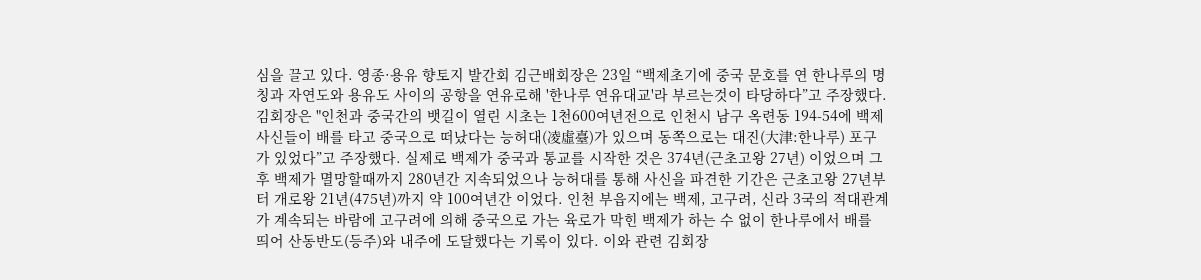심을 끌고 있다. 영종·용유 향토지 발간회 김근배회장은 23일 “백제초기에 중국 문호를 연 한나루의 명칭과 자연도와 용유도 사이의 공항을 연유로해 '한나루 연유대교'라 부르는것이 타당하다”고 주장했다. 김회장은 "인천과 중국간의 뱃길이 열린 시초는 1천600여년전으로 인천시 남구 옥련동 194-54에 백제 사신들이 배를 타고 중국으로 떠났다는 능허대(凌虛臺)가 있으며 동쪽으로는 대진(大津:한나루) 포구가 있었다”고 주장했다. 실제로 백제가 중국과 통교를 시작한 것은 374년(근초고왕 27년) 이었으며 그후 백제가 멸망할때까지 280년간 지속되었으나 능허대를 통해 사신을 파견한 기간은 근초고왕 27년부터 개로왕 21년(475년)까지 약 100여년간 이었다. 인천 부읍지에는 백제, 고구려, 신라 3국의 적대관계가 계속되는 바람에 고구려에 의해 중국으로 가는 육로가 막힌 백제가 하는 수 없이 한나루에서 배를 띄어 산동반도(등주)와 내주에 도달했다는 기록이 있다. 이와 관련 김회장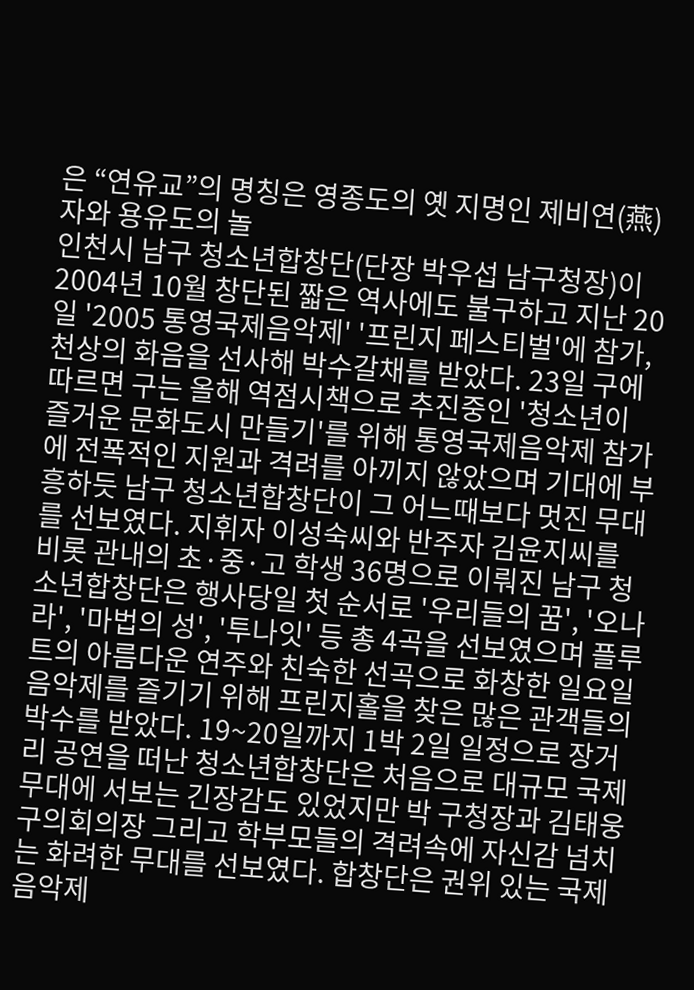은 “연유교”의 명칭은 영종도의 옛 지명인 제비연(燕)자와 용유도의 놀
인천시 남구 청소년합창단(단장 박우섭 남구청장)이 2004년 10월 창단된 짧은 역사에도 불구하고 지난 20일 '2005 통영국제음악제' '프린지 페스티벌'에 참가, 천상의 화음을 선사해 박수갈채를 받았다. 23일 구에 따르면 구는 올해 역점시책으로 추진중인 '청소년이 즐거운 문화도시 만들기'를 위해 통영국제음악제 참가에 전폭적인 지원과 격려를 아끼지 않았으며 기대에 부흥하듯 남구 청소년합창단이 그 어느때보다 멋진 무대를 선보였다. 지휘자 이성숙씨와 반주자 김윤지씨를 비롯 관내의 초·중·고 학생 36명으로 이뤄진 남구 청소년합창단은 행사당일 첫 순서로 '우리들의 꿈', '오나라', '마법의 성', '투나잇' 등 총 4곡을 선보였으며 플루트의 아름다운 연주와 친숙한 선곡으로 화창한 일요일 음악제를 즐기기 위해 프린지홀을 찾은 많은 관객들의 박수를 받았다. 19~20일까지 1박 2일 일정으로 장거리 공연을 떠난 청소년합창단은 처음으로 대규모 국제무대에 서보는 긴장감도 있었지만 박 구청장과 김태웅 구의회의장 그리고 학부모들의 격려속에 자신감 넘치는 화려한 무대를 선보였다. 합창단은 권위 있는 국제음악제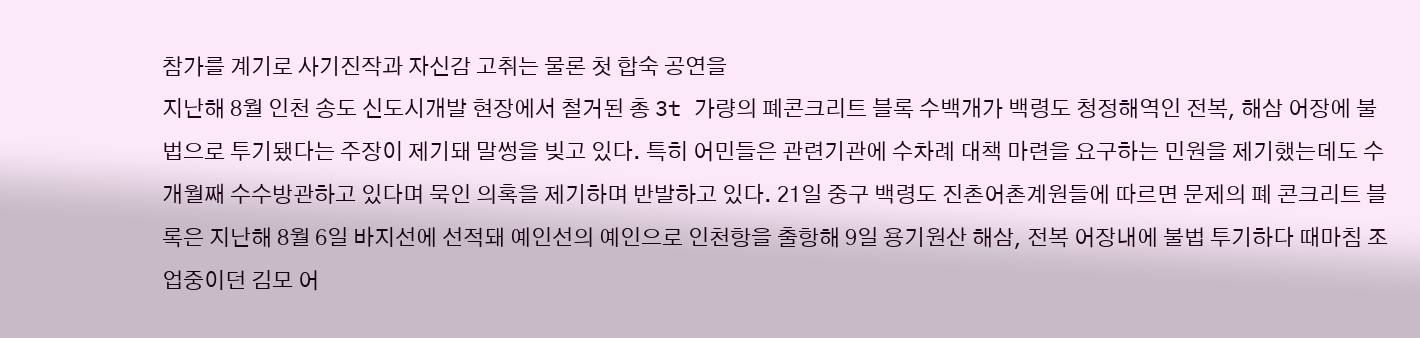참가를 계기로 사기진작과 자신감 고취는 물론 첫 합숙 공연을
지난해 8월 인천 송도 신도시개발 현장에서 철거된 총 3t 가량의 폐콘크리트 블록 수백개가 백령도 청정해역인 전복, 해삼 어장에 불법으로 투기됐다는 주장이 제기돼 말썽을 빚고 있다. 특히 어민들은 관련기관에 수차례 대책 마련을 요구하는 민원을 제기했는데도 수개월째 수수방관하고 있다며 묵인 의혹을 제기하며 반발하고 있다. 21일 중구 백령도 진촌어촌계원들에 따르면 문제의 폐 콘크리트 블록은 지난해 8월 6일 바지선에 선적돼 예인선의 예인으로 인천항을 출항해 9일 용기원산 해삼, 전복 어장내에 불법 투기하다 때마침 조업중이던 김모 어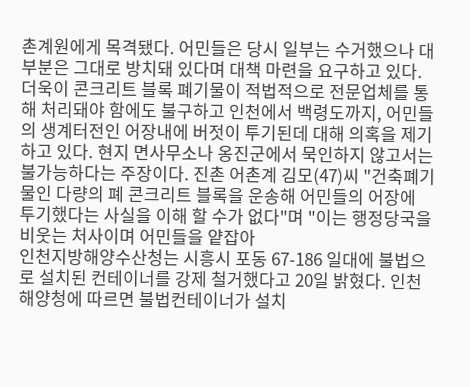촌계원에게 목격됐다. 어민들은 당시 일부는 수거했으나 대부분은 그대로 방치돼 있다며 대책 마련을 요구하고 있다. 더욱이 콘크리트 블록 폐기물이 적법적으로 전문업체를 통해 처리돼야 함에도 불구하고 인천에서 백령도까지, 어민들의 생계터전인 어장내에 버젓이 투기된데 대해 의혹을 제기하고 있다. 현지 면사무소나 옹진군에서 묵인하지 않고서는 불가능하다는 주장이다. 진촌 어촌계 김모(47)씨 "건축폐기물인 다량의 폐 콘크리트 블록을 운송해 어민들의 어장에 투기했다는 사실을 이해 할 수가 없다"며 "이는 행정당국을 비웃는 처사이며 어민들을 얕잡아
인천지방해양수산청는 시흥시 포동 67-186 일대에 불법으로 설치된 컨테이너를 강제 철거했다고 20일 밝혔다. 인천해양청에 따르면 불법컨테이너가 설치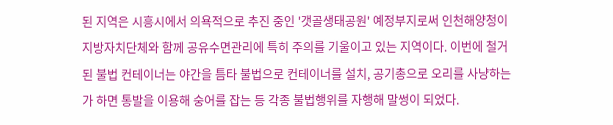된 지역은 시흥시에서 의욕적으로 추진 중인 '갯골생태공원' 예정부지로써 인천해양청이 지방자치단체와 함께 공유수면관리에 특히 주의를 기울이고 있는 지역이다. 이번에 철거된 불법 컨테이너는 야간을 틈타 불법으로 컨테이너를 설치, 공기총으로 오리를 사냥하는가 하면 통발을 이용해 숭어를 잡는 등 각종 불법행위를 자행해 말썽이 되었다.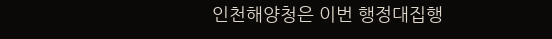인천해양청은 이번 행정대집행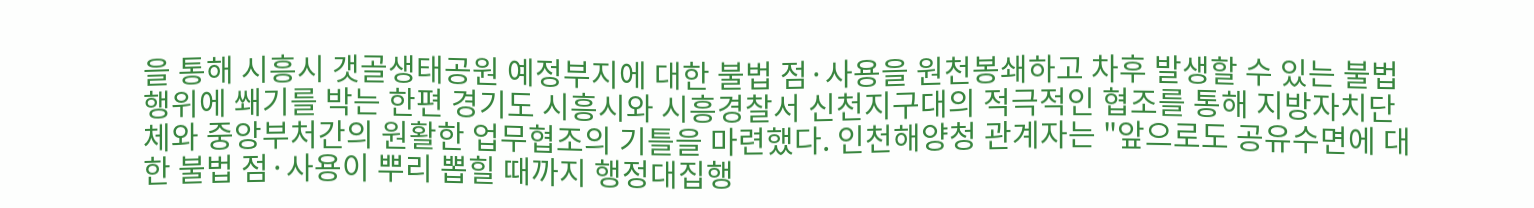을 통해 시흥시 갯골생태공원 예정부지에 대한 불법 점·사용을 원천봉쇄하고 차후 발생할 수 있는 불법행위에 쐐기를 박는 한편 경기도 시흥시와 시흥경찰서 신천지구대의 적극적인 협조를 통해 지방자치단체와 중앙부처간의 원활한 업무협조의 기틀을 마련했다. 인천해양청 관계자는 "앞으로도 공유수면에 대한 불법 점·사용이 뿌리 뽑힐 때까지 행정대집행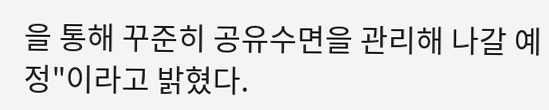을 통해 꾸준히 공유수면을 관리해 나갈 예정"이라고 밝혔다.